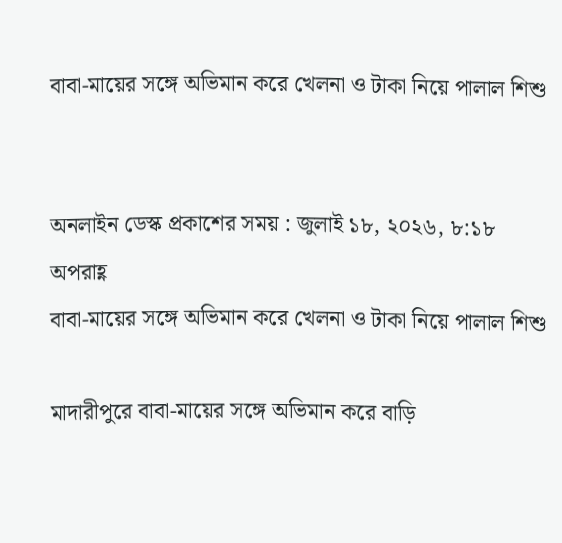বাবা-মায়ের সঙ্গে অভিমান করে খেলনা ও টাকা নিয়ে পালাল শিশু


অনলাইন ডেস্ক প্রকাশের সময় : জুলাই ১৮, ২০২৬, ৮:১৮ অপরাহ্ণ
বাবা-মায়ের সঙ্গে অভিমান করে খেলনা ও টাকা নিয়ে পালাল শিশু

মাদারীপুরে বাবা-মায়ের সঙ্গে অভিমান করে বাড়ি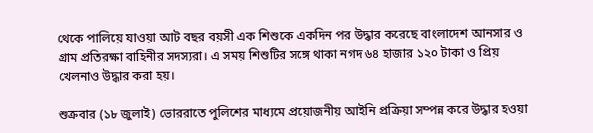থেকে পালিয়ে যাওয়া আট বছর বয়সী এক শিশুকে একদিন পর উদ্ধার করেছে বাংলাদেশ আনসার ও গ্রাম প্রতিরক্ষা বাহিনীর সদস্যরা। এ সময় শিশুটির সঙ্গে থাকা নগদ ৬৪ হাজার ১২০ টাকা ও প্রিয় খেলনাও উদ্ধার করা হয়।

শুক্রবার (১৮ জুলাই) ভোররাতে পুলিশের মাধ্যমে প্রয়োজনীয় আইনি প্রক্রিয়া সম্পন্ন করে উদ্ধার হওয়া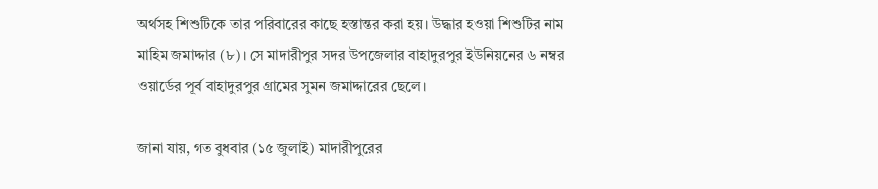অর্থসহ শিশুটিকে তার পরিবারের কাছে হস্তান্তর করা হয়। উদ্ধার হওয়া শিশুটির নাম মাহিম জমাদ্দার (৮)। সে মাদারীপুর সদর উপজেলার বাহাদুরপুর ইউনিয়নের ৬ নম্বর ওয়ার্ডের পূর্ব বাহাদুরপুর গ্রামের সুমন জমাদ্দারের ছেলে।

জানা যায়, গত বুধবার (১৫ জুলাই) মাদারীপুরের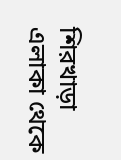শিরখাড়া এলাকা থেকে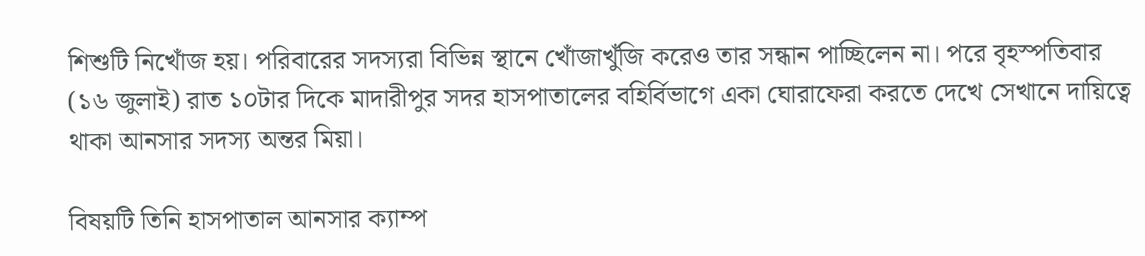শিশুটি নিখোঁজ হয়। পরিবারের সদস্যরা বিভিন্ন স্থানে খোঁজাখুঁজি করেও তার সন্ধান পাচ্ছিলেন না। পরে বৃহস্পতিবার (১৬ জুলাই) রাত ১০টার দিকে মাদারীপুর সদর হাসপাতালের বহির্বিভাগে একা ঘোরাফেরা করতে দেখে সেখানে দায়িত্বে থাকা আনসার সদস্য অন্তর মিয়া।

বিষয়টি তিনি হাসপাতাল আনসার ক্যাম্প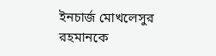ইনচার্জ মোখলেসুর রহমানকে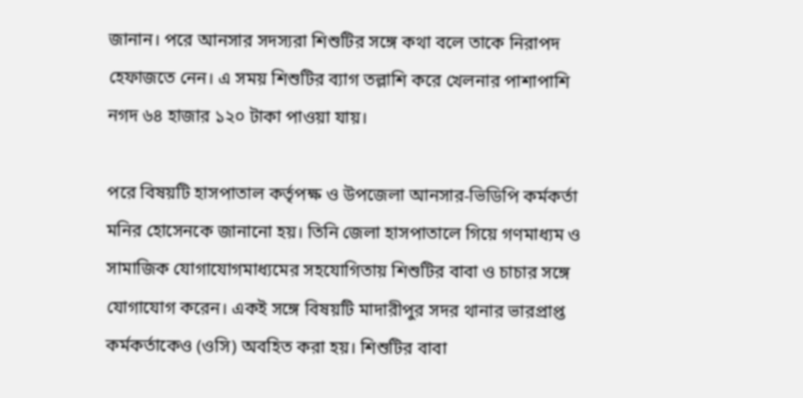জানান। পরে আনসার সদস্যরা শিশুটির সঙ্গে কথা বলে তাকে নিরাপদ হেফাজতে নেন। এ সময় শিশুটির ব্যাগ তল্লাশি করে খেলনার পাশাপাশি নগদ ৬৪ হাজার ১২০ টাকা পাওয়া যায়।

পরে বিষয়টি হাসপাতাল কর্তৃপক্ষ ও উপজেলা আনসার-ভিডিপি কর্মকর্তা মনির হোসেনকে জানানো হয়। তিনি জেলা হাসপাতালে গিয়ে গণমাধ্যম ও সামাজিক যোগাযোগমাধ্যমের সহযোগিতায় শিশুটির বাবা ও চাচার সঙ্গে যোগাযোগ করেন। একই সঙ্গে বিষয়টি মাদারীপুর সদর থানার ভারপ্রাপ্ত কর্মকর্তাকেও (ওসি) অবহিত করা হয়। শিশুটির বাবা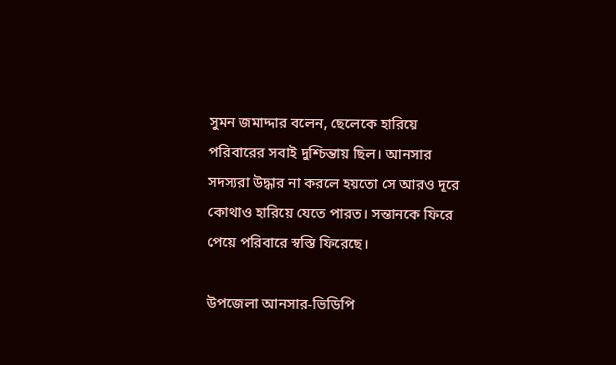সুমন জমাদ্দার বলেন, ছেলেকে হারিয়ে পরিবারের সবাই দুশ্চিন্তায় ছিল। আনসার সদস্যরা উদ্ধার না করলে হয়তো সে আরও দূরে কোথাও হারিয়ে যেতে পারত। সন্তানকে ফিরে পেয়ে পরিবারে স্বস্তি ফিরেছে।

উপজেলা আনসার-ভিডিপি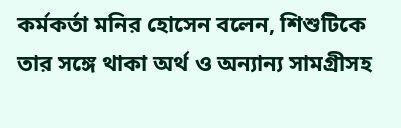কর্মকর্তা মনির হোসেন বলেন, শিশুটিকে তার সঙ্গে থাকা অর্থ ও অন্যান্য সামগ্রীসহ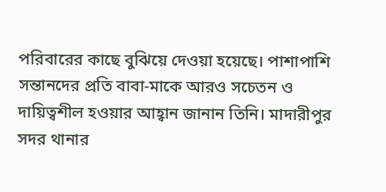পরিবারের কাছে বুঝিয়ে দেওয়া হয়েছে। পাশাপাশি সন্তানদের প্রতি বাবা-মাকে আরও সচেতন ও দায়িত্বশীল হওয়ার আহ্বান জানান তিনি। মাদারীপুর সদর থানার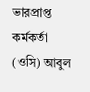ভারপ্রাপ্ত কর্মকর্তা (ওসি) আবুল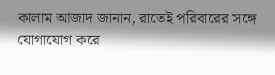কালাম আজাদ জানান, রাতেই পরিবারের সঙ্গে যোগাযোগ করে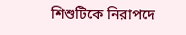শিশুটিকে নিরাপদে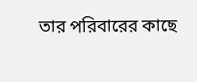তার পরিবারের কাছে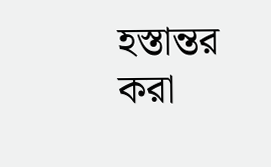হস্তান্তর করা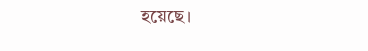হয়েছে।